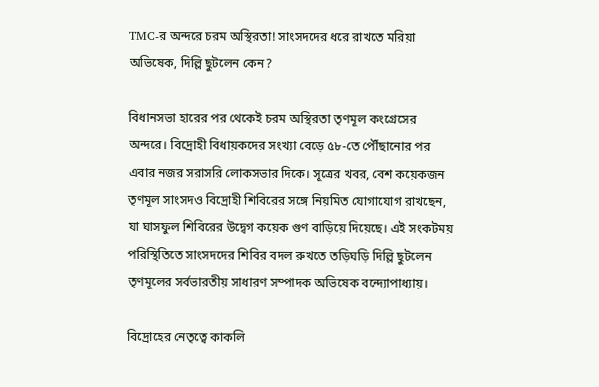TMC-র অন্দরে চরম অস্থিরতা! সাংসদদের ধরে রাখতে মরিয়া অভিষেক, দিল্লি ছুটলেন কেন?

বিধানসভা হারের পর থেকেই চরম অস্থিরতা তৃণমূল কংগ্রেসের অন্দরে। বিদ্রোহী বিধায়কদের সংখ্যা বেড়ে ৫৮-তে পৌঁছানোর পর এবার নজর সরাসরি লোকসভার দিকে। সূত্রের খবর, বেশ কয়েকজন তৃণমূল সাংসদও বিদ্রোহী শিবিরের সঙ্গে নিয়মিত যোগাযোগ রাখছেন, যা ঘাসফুল শিবিরের উদ্বেগ কয়েক গুণ বাড়িয়ে দিয়েছে। এই সংকটময় পরিস্থিতিতে সাংসদদের শিবির বদল রুখতে তড়িঘড়ি দিল্লি ছুটলেন তৃণমূলের সর্বভারতীয় সাধারণ সম্পাদক অভিষেক বন্দ্যোপাধ্যায়।

বিদ্রোহের নেতৃত্বে কাকলি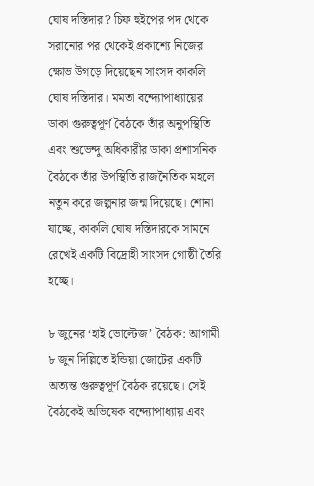ঘোষ দস্তিদার? চিফ হুইপের পদ থেকে সরানোর পর থেকেই প্রকাশ্যে নিজের ক্ষোভ উগড়ে দিয়েছেন সাংসদ কাকলি ঘোষ দস্তিদার। মমতা বন্দ্যোপাধ্যায়ের ডাকা গুরুত্বপূর্ণ বৈঠকে তাঁর অনুপস্থিতি এবং শুভেন্দু অধিকারীর ডাকা প্রশাসনিক বৈঠকে তাঁর উপস্থিতি রাজনৈতিক মহলে নতুন করে জল্পনার জন্ম দিয়েছে। শোনা যাচ্ছে, কাকলি ঘোষ দস্তিদারকে সামনে রেখেই একটি বিদ্রোহী সাংসদ গোষ্ঠী তৈরি হচ্ছে।

৮ জুনের ‘হাই ভোল্টেজ’ বৈঠক: আগামী ৮ জুন দিল্লিতে ইন্ডিয়া জোটের একটি অত্যন্ত গুরুত্বপূর্ণ বৈঠক রয়েছে। সেই বৈঠকেই অভিষেক বন্দ্যোপাধ্যায় এবং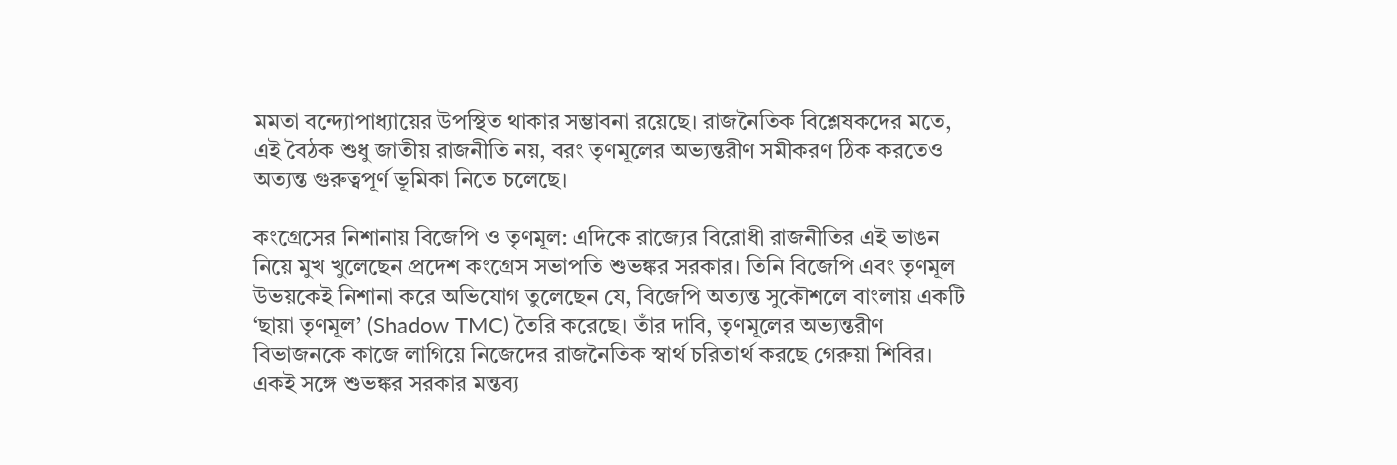মমতা বন্দ্যোপাধ্যায়ের উপস্থিত থাকার সম্ভাবনা রয়েছে। রাজনৈতিক বিশ্লেষকদের মতে, এই বৈঠক শুধু জাতীয় রাজনীতি নয়, বরং তৃণমূলের অভ্যন্তরীণ সমীকরণ ঠিক করতেও অত্যন্ত গুরুত্বপূর্ণ ভূমিকা নিতে চলেছে।

কংগ্রেসের নিশানায় বিজেপি ও তৃণমূল: এদিকে রাজ্যের বিরোধী রাজনীতির এই ভাঙন নিয়ে মুখ খুলেছেন প্রদেশ কংগ্রেস সভাপতি শুভঙ্কর সরকার। তিনি বিজেপি এবং তৃণমূল উভয়কেই নিশানা করে অভিযোগ তুলেছেন যে, বিজেপি অত্যন্ত সুকৌশলে বাংলায় একটি ‘ছায়া তৃণমূল’ (Shadow TMC) তৈরি করেছে। তাঁর দাবি, তৃণমূলের অভ্যন্তরীণ বিভাজনকে কাজে লাগিয়ে নিজেদের রাজনৈতিক স্বার্থ চরিতার্থ করছে গেরুয়া শিবির। একই সঙ্গে শুভঙ্কর সরকার মন্তব্য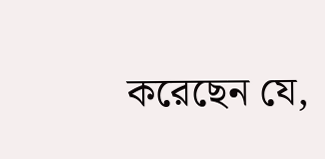করেছেন যে,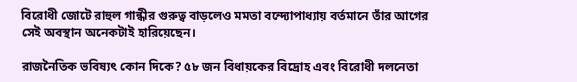বিরোধী জোটে রাহুল গান্ধীর গুরুত্ব বাড়লেও মমতা বন্দ্যোপাধ্যায় বর্তমানে তাঁর আগের সেই অবস্থান অনেকটাই হারিয়েছেন।

রাজনৈতিক ভবিষ্যৎ কোন দিকে? ৫৮ জন বিধায়কের বিদ্রোহ এবং বিরোধী দলনেতা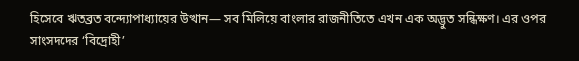হিসেবে ঋতব্রত বন্দ্যোপাধ্যায়ের উত্থান— সব মিলিয়ে বাংলার রাজনীতিতে এখন এক অদ্ভুত সন্ধিক্ষণ। এর ওপর সাংসদদের ‘বিদ্রোহী’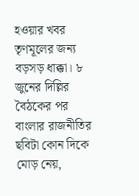হওয়ার খবর তৃণমূলের জন্য বড়সড় ধাক্কা। ৮ জুনের দিল্লির বৈঠকের পর বাংলার রাজনীতির ছবিটা কোন দিকে মোড় নেয়,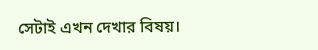সেটাই এখন দেখার বিষয়।